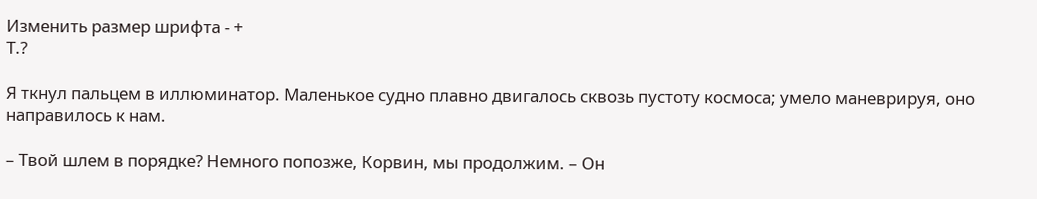Изменить размер шрифта - +
Т.?

Я ткнул пальцем в иллюминатор. Маленькое судно плавно двигалось сквозь пустоту космоса; умело маневрируя, оно направилось к нам.

– Твой шлем в порядке? Немного попозже, Корвин, мы продолжим. – Он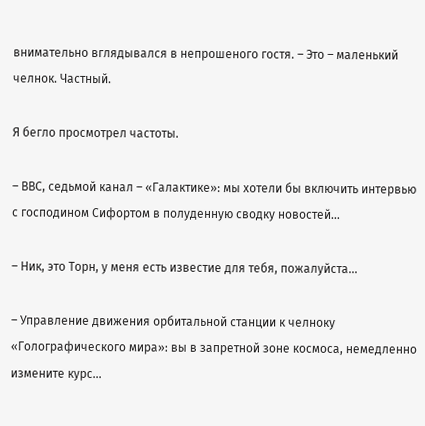внимательно вглядывался в непрошеного гостя. – Это – маленький челнок. Частный.

Я бегло просмотрел частоты.

– ВВС, седьмой канал – «Галактике»: мы хотели бы включить интервью с господином Сифортом в полуденную сводку новостей…

– Ник, это Торн, у меня есть известие для тебя, пожалуйста…

– Управление движения орбитальной станции к челноку «Голографического мира»: вы в запретной зоне космоса, немедленно измените курс…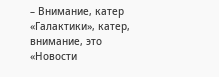– Внимание, катер «Галактики», катер, внимание, это «Новости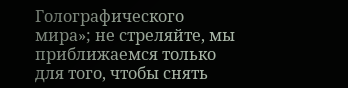Голографического мира»; не стреляйте, мы приближаемся только для того, чтобы снять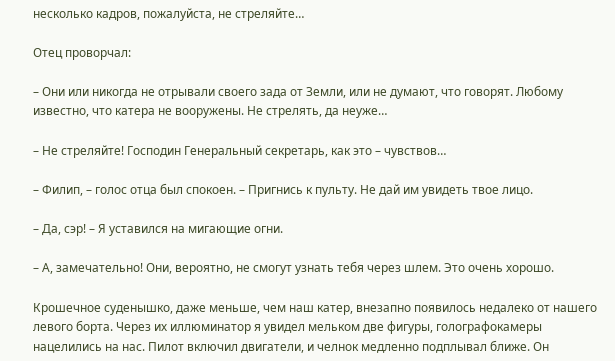несколько кадров, пожалуйста, не стреляйте…

Отец проворчал:

– Они или никогда не отрывали своего зада от Земли, или не думают, что говорят. Любому известно, что катера не вооружены. Не стрелять, да неуже…

– Не стреляйте! Господин Генеральный секретарь, как это – чувствов…

– Филип, – голос отца был спокоен. – Пригнись к пульту. Не дай им увидеть твое лицо.

– Да, сэр! – Я уставился на мигающие огни.

– А, замечательно! Они, вероятно, не смогут узнать тебя через шлем. Это очень хорошо.

Крошечное суденышко, даже меньше, чем наш катер, внезапно появилось недалеко от нашего левого борта. Через их иллюминатор я увидел мельком две фигуры, голографокамеры нацелились на нас. Пилот включил двигатели, и челнок медленно подплывал ближе. Он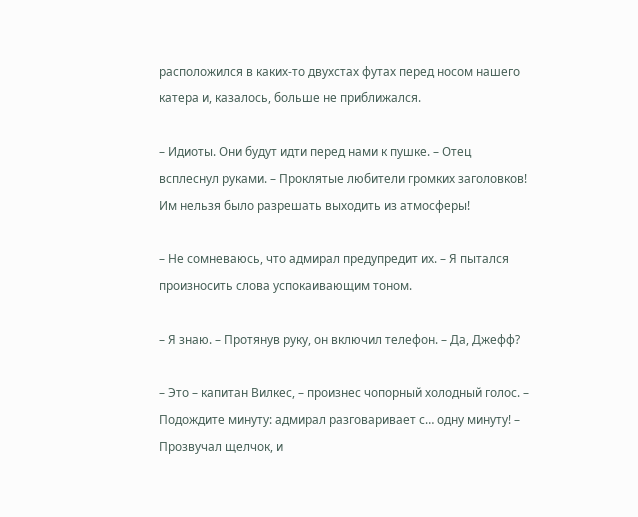расположился в каких-то двухстах футах перед носом нашего катера и, казалось, больше не приближался.

– Идиоты. Они будут идти перед нами к пушке. – Отец всплеснул руками. – Проклятые любители громких заголовков! Им нельзя было разрешать выходить из атмосферы!

– Не сомневаюсь, что адмирал предупредит их. – Я пытался произносить слова успокаивающим тоном.

– Я знаю. – Протянув руку, он включил телефон. – Да, Джефф?

– Это – капитан Вилкес, – произнес чопорный холодный голос. – Подождите минуту: адмирал разговаривает с… одну минуту! – Прозвучал щелчок, и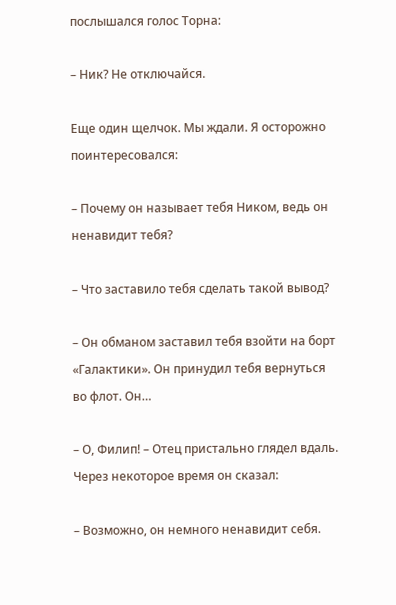послышался голос Торна:

– Ник? Не отключайся.

Еще один щелчок. Мы ждали. Я осторожно поинтересовался:

– Почему он называет тебя Ником, ведь он ненавидит тебя?

– Что заставило тебя сделать такой вывод?

– Он обманом заставил тебя взойти на борт «Галактики». Он принудил тебя вернуться во флот. Он…

– О, Филип! – Отец пристально глядел вдаль. Через некоторое время он сказал:

– Возможно, он немного ненавидит себя.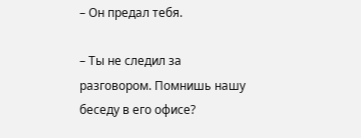– Он предал тебя.

– Ты не следил за разговором. Помнишь нашу беседу в его офисе?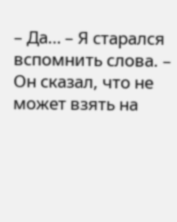– Да… – Я старался вспомнить слова. – Он сказал, что не может взять на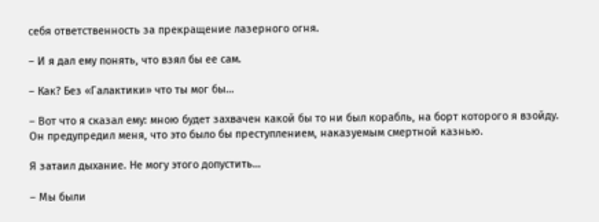себя ответственность за прекращение лазерного огня.

– И я дал ему понять, что взял бы ее сам.

– Как? Без «Галактики» что ты мог бы…

– Вот что я сказал ему: мною будет захвачен какой бы то ни был корабль, на борт которого я взойду. Он предупредил меня, что это было бы преступлением, наказуемым смертной казнью.

Я затаил дыхание. Не могу этого допустить…

– Мы были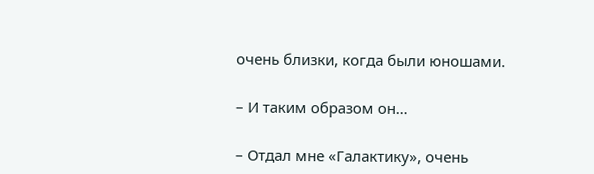очень близки, когда были юношами.

– И таким образом он…

– Отдал мне «Галактику», очень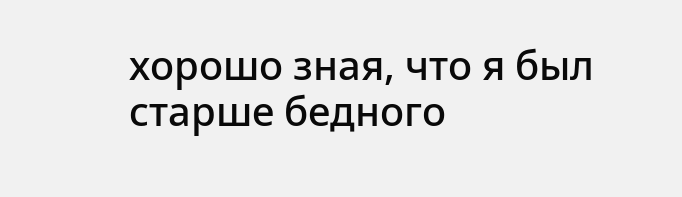хорошо зная, что я был старше бедного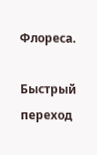Флореса.

Быстрый переход